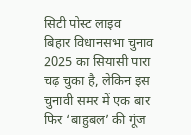सिटी पोस्ट लाइव
बिहार विधानसभा चुनाव 2025 का सियासी पारा चढ़ चुका है, लेकिन इस चुनावी समर में एक बार फिर ‘बाहुबल’ की गूंज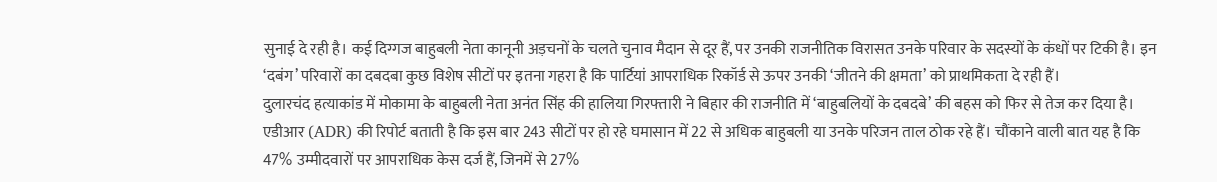सुनाई दे रही है। कई दिग्गज बाहुबली नेता कानूनी अड़चनों के चलते चुनाव मैदान से दूर हैं, पर उनकी राजनीतिक विरासत उनके परिवार के सदस्यों के कंधों पर टिकी है। इन ‘दबंग’ परिवारों का दबदबा कुछ विशेष सीटों पर इतना गहरा है कि पार्टियां आपराधिक रिकॉर्ड से ऊपर उनकी ‘जीतने की क्षमता’ को प्राथमिकता दे रही हैं।
दुलारचंद हत्याकांड में मोकामा के बाहुबली नेता अनंत सिंह की हालिया गिरफ्तारी ने बिहार की राजनीति में ‘बाहुबलियों के दबदबे’ की बहस को फिर से तेज कर दिया है। एडीआर (ADR) की रिपोर्ट बताती है कि इस बार 243 सीटों पर हो रहे घमासान में 22 से अधिक बाहुबली या उनके परिजन ताल ठोक रहे हैं। चौंकाने वाली बात यह है कि 47% उम्मीदवारों पर आपराधिक केस दर्ज हैं, जिनमें से 27%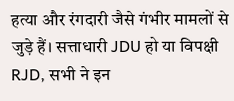हत्या और रंगदारी जैसे गंभीर मामलों से जुड़े हैं। सत्ताधारी JDU हो या विपक्षी RJD, सभी ने इन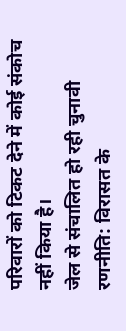परिवारों को टिकट देने में कोई संकोच नहीं किया है।
जेल से संचालित हो रही चुनावी रणनीति: विरासत के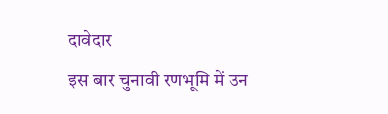दावेदार
इस बार चुनावी रणभूमि में उन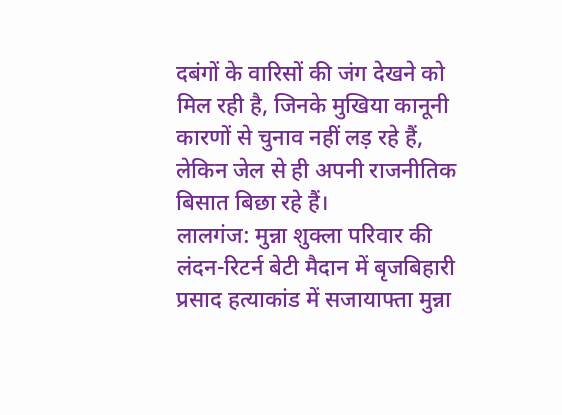दबंगों के वारिसों की जंग देखने को मिल रही है, जिनके मुखिया कानूनी कारणों से चुनाव नहीं लड़ रहे हैं, लेकिन जेल से ही अपनी राजनीतिक बिसात बिछा रहे हैं।
लालगंज: मुन्ना शुक्ला परिवार की लंदन-रिटर्न बेटी मैदान में बृजबिहारी प्रसाद हत्याकांड में सजायाफ्ता मुन्ना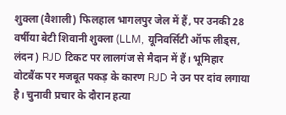शुक्ला (वैशाली) फिलहाल भागलपुर जेल में हैं, पर उनकी 28 वर्षीया बेटी शिवानी शुक्ला (LLM, यूनिवर्सिटी ऑफ लीड्स, लंदन) RJD टिकट पर लालगंज से मैदान में हैं। भूमिहार वोटबैंक पर मजबूत पकड़ के कारण RJD ने उन पर दांव लगाया है। चुनावी प्रचार के दौरान हत्या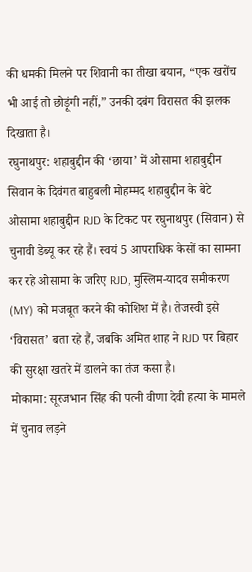की धमकी मिलने पर शिवानी का तीखा बयान, “एक खरोंच भी आई तो छोड़ूंगी नहीं,” उनकी दबंग विरासत की झलक दिखाता है।
रघुनाथपुर: शहाबुद्दीन की ‘छाया’ में ओसामा शहाबुद्दीन सिवान के दिवंगत बाहुबली मोहम्मद शहाबुद्दीन के बेटे ओसामा शहाबुद्दीन RJD के टिकट पर रघुनाथपुर (सिवान) से चुनावी डेब्यू कर रहे हैं। स्वयं 5 आपराधिक केसों का सामना कर रहे ओसामा के जरिए RJD, मुस्लिम-यादव समीकरण (MY) को मजबूत करने की कोशिश में है। तेजस्वी इसे ‘विरासत’ बता रहे हैं, जबकि अमित शाह ने RJD पर बिहार की सुरक्षा खतरे में डालने का तंज कसा है।
मोकामा: सूरजभान सिंह की पत्नी वीणा देवी हत्या के मामले में चुनाव लड़ने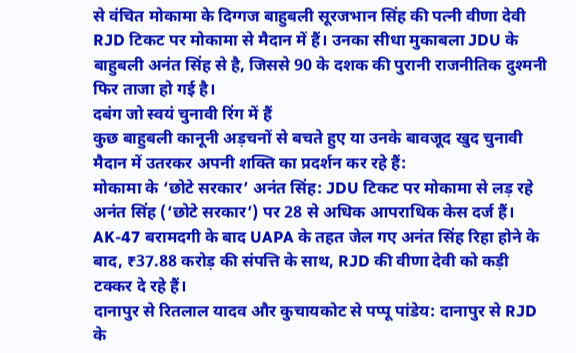से वंचित मोकामा के दिग्गज बाहुबली सूरजभान सिंह की पत्नी वीणा देवी RJD टिकट पर मोकामा से मैदान में हैं। उनका सीधा मुकाबला JDU के बाहुबली अनंत सिंह से है, जिससे 90 के दशक की पुरानी राजनीतिक दुश्मनी फिर ताजा हो गई है।
दबंग जो स्वयं चुनावी रिंग में हैं
कुछ बाहुबली कानूनी अड़चनों से बचते हुए या उनके बावजूद खुद चुनावी मैदान में उतरकर अपनी शक्ति का प्रदर्शन कर रहे हैं:
मोकामा के ‘छोटे सरकार’ अनंत सिंह: JDU टिकट पर मोकामा से लड़ रहे अनंत सिंह (‘छोटे सरकार’) पर 28 से अधिक आपराधिक केस दर्ज हैं। AK-47 बरामदगी के बाद UAPA के तहत जेल गए अनंत सिंह रिहा होने के बाद, ₹37.88 करोड़ की संपत्ति के साथ, RJD की वीणा देवी को कड़ी टक्कर दे रहे हैं।
दानापुर से रितलाल यादव और कुचायकोट से पप्पू पांडेय: दानापुर से RJD के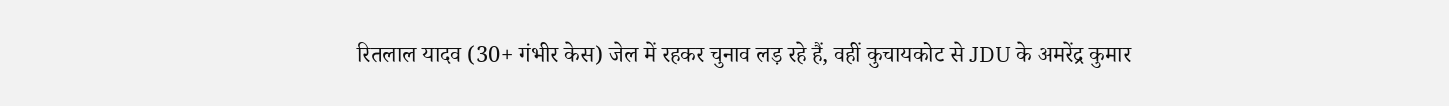रितलाल यादव (30+ गंभीर केस) जेल में रहकर चुनाव लड़ रहे हैं, वहीं कुचायकोट से JDU के अमरेंद्र कुमार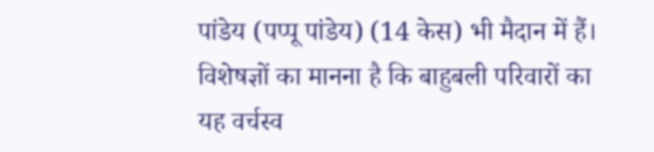पांडेय (पप्पू पांडेय) (14 केस) भी मैदान में हैं।
विशेषज्ञों का मानना है कि बाहुबली परिवारों का यह वर्चस्व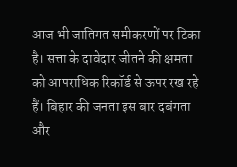आज भी जातिगत समीकरणों पर टिका है। सत्ता के दावेदार जीतने की क्षमता को आपराधिक रिकॉर्ड से ऊपर रख रहे हैं। बिहार की जनता इस बार दबंगता और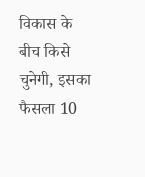विकास के बीच किसे चुनेगी, इसका फैसला 10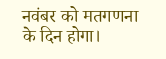नवंबर को मतगणना के दिन होगा।